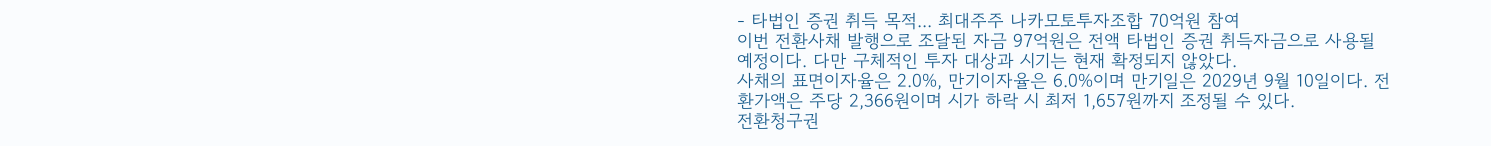- 타법인 증권 취득 목적... 최대주주 나카모토투자조합 70억원 참여
이번 전환사채 발행으로 조달된 자금 97억원은 전액 타법인 증권 취득자금으로 사용될 예정이다. 다만 구체적인 투자 대상과 시기는 현재 확정되지 않았다.
사채의 표면이자율은 2.0%, 만기이자율은 6.0%이며 만기일은 2029년 9월 10일이다. 전환가액은 주당 2,366원이며 시가 하락 시 최저 1,657원까지 조정될 수 있다.
전환청구권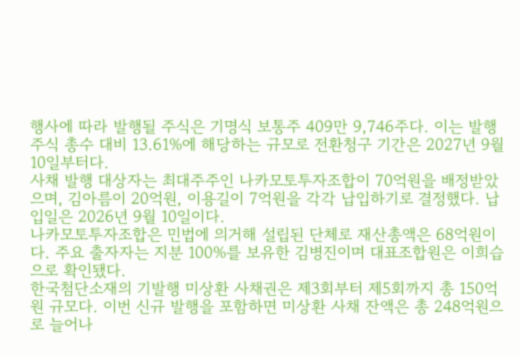행사에 따라 발행될 주식은 기명식 보통주 409만 9,746주다. 이는 발행주식 총수 대비 13.61%에 해당하는 규모로 전환청구 기간은 2027년 9월 10일부터다.
사채 발행 대상자는 최대주주인 나카모토투자조합이 70억원을 배정받았으며, 김아름이 20억원, 이용길이 7억원을 각각 납입하기로 결정했다. 납입일은 2026년 9월 10일이다.
나카모토투자조합은 민법에 의거해 설립된 단체로 재산총액은 68억원이다. 주요 출자자는 지분 100%를 보유한 김병진이며 대표조합원은 이희습으로 확인됐다.
한국첨단소재의 기발행 미상환 사채권은 제3회부터 제5회까지 총 150억원 규모다. 이번 신규 발행을 포함하면 미상환 사채 잔액은 총 248억원으로 늘어나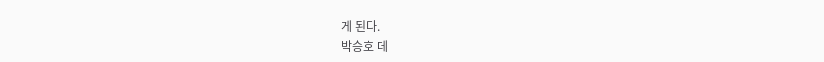게 된다.
박승호 데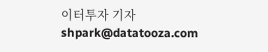이터투자 기자 shpark@datatooza.com